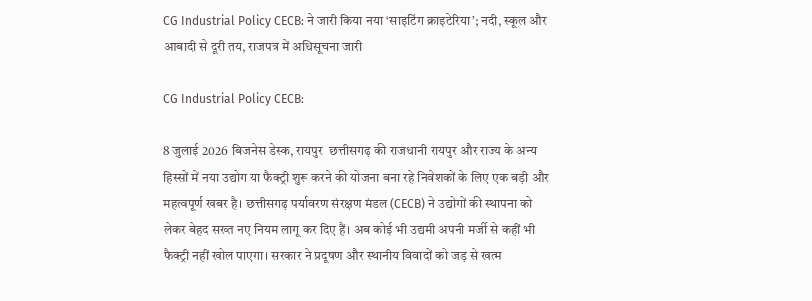CG Industrial Policy CECB: ने जारी किया नया ‘साइटिंग क्राइटेरिया’; नदी, स्कूल और आबादी से दूरी तय, राजपत्र में अधिसूचना जारी

CG Industrial Policy CECB:

8 जुलाई 2026 बिजनेस डेस्क, रायपुर  छत्तीसगढ़ की राजधानी रायपुर और राज्य के अन्य हिस्सों में नया उद्योग या फैक्ट्री शुरू करने की योजना बना रहे निवेशकों के लिए एक बड़ी और महत्वपूर्ण खबर है। छत्तीसगढ़ पर्यावरण संरक्षण मंडल (CECB) ने उद्योगों की स्थापना को लेकर बेहद सख्त नए नियम लागू कर दिए हैं। अब कोई भी उद्यमी अपनी मर्जी से कहीं भी फैक्ट्री नहीं खोल पाएगा। सरकार ने प्रदूषण और स्थानीय विवादों को जड़ से खत्म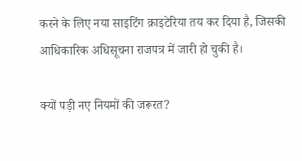करने के लिए नया साइटिंग क्राइटेरिया तय कर दिया है, जिसकी आधिकारिक अधिसूचना राजपत्र में जारी हो चुकी है।

क्यों पड़ी नए नियमों की जरूरत?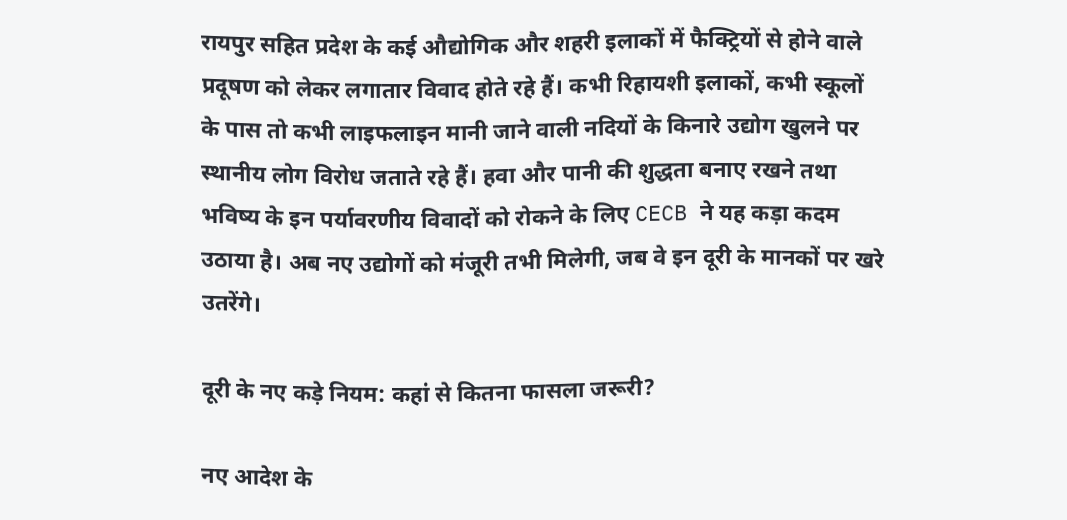रायपुर सहित प्रदेश के कई औद्योगिक और शहरी इलाकों में फैक्ट्रियों से होने वाले प्रदूषण को लेकर लगातार विवाद होते रहे हैं। कभी रिहायशी इलाकों, कभी स्कूलों के पास तो कभी लाइफलाइन मानी जाने वाली नदियों के किनारे उद्योग खुलने पर स्थानीय लोग विरोध जताते रहे हैं। हवा और पानी की शुद्धता बनाए रखने तथा भविष्य के इन पर्यावरणीय विवादों को रोकने के लिए CECB ने यह कड़ा कदम उठाया है। अब नए उद्योगों को मंजूरी तभी मिलेगी, जब वे इन दूरी के मानकों पर खरे उतरेंगे।

दूरी के नए कड़े नियम: कहां से कितना फासला जरूरी?

नए आदेश के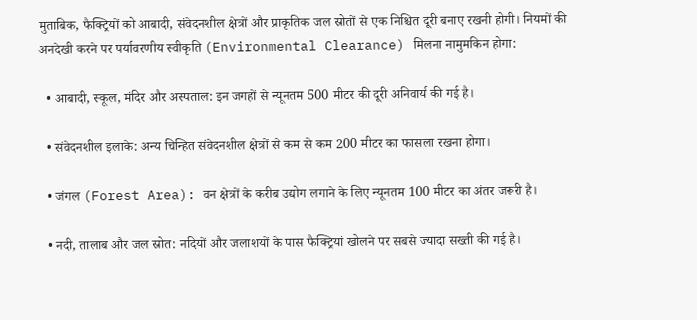मुताबिक, फैक्ट्रियों को आबादी, संवेदनशील क्षेत्रों और प्राकृतिक जल स्रोतों से एक निश्चित दूरी बनाए रखनी होगी। नियमों की अनदेखी करने पर पर्यावरणीय स्वीकृति (Environmental Clearance) मिलना नामुमकिन होगा:

  • आबादी, स्कूल, मंदिर और अस्पताल: इन जगहों से न्यूनतम 500 मीटर की दूरी अनिवार्य की गई है।

  • संवेदनशील इलाके: अन्य चिन्हित संवेदनशील क्षेत्रों से कम से कम 200 मीटर का फासला रखना होगा।

  • जंगल (Forest Area): वन क्षेत्रों के करीब उद्योग लगाने के लिए न्यूनतम 100 मीटर का अंतर जरूरी है।

  • नदी, तालाब और जल स्रोत: नदियों और जलाशयों के पास फैक्ट्रियां खोलने पर सबसे ज्यादा सख्ती की गई है।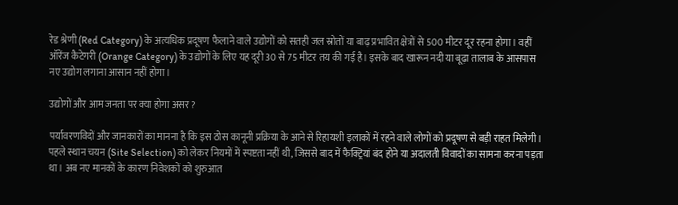रेड श्रेणी (Red Category) के अत्यधिक प्रदूषण फैलाने वाले उद्योगों को सतही जल स्रोतों या बाढ़ प्रभावित क्षेत्रों से 500 मीटर दूर रहना होगा। वहीं ऑरेंज कैटेगरी (Orange Category) के उद्योगों के लिए यह दूरी 30 से 75 मीटर तय की गई है। इसके बाद खारून नदी या बूढ़ा तालाब के आसपास नए उद्योग लगाना आसान नहीं होगा।

उद्योगों और आम जनता पर क्या होगा असर?

पर्यावरणविदों और जानकारों का मानना है कि इस ठोस कानूनी प्रक्रिया के आने से रिहायशी इलाकों में रहने वाले लोगों को प्रदूषण से बड़ी राहत मिलेगी। पहले स्थान चयन (Site Selection) को लेकर नियमों में स्पष्टता नहीं थी, जिससे बाद में फैक्ट्रियां बंद होने या अदालती विवादों का सामना करना पड़ता था। अब नए मानकों के कारण निवेशकों को शुरुआत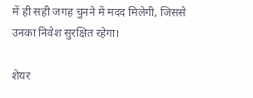में ही सही जगह चुनने में मदद मिलेगी, जिससे उनका निवेश सुरक्षित रहेगा।

शेयर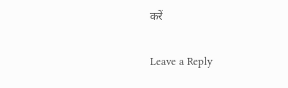करें

Leave a Reply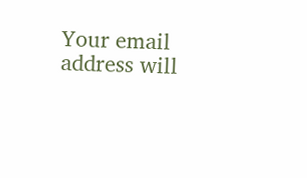Your email address will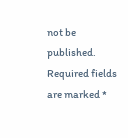not be published. Required fields are marked *